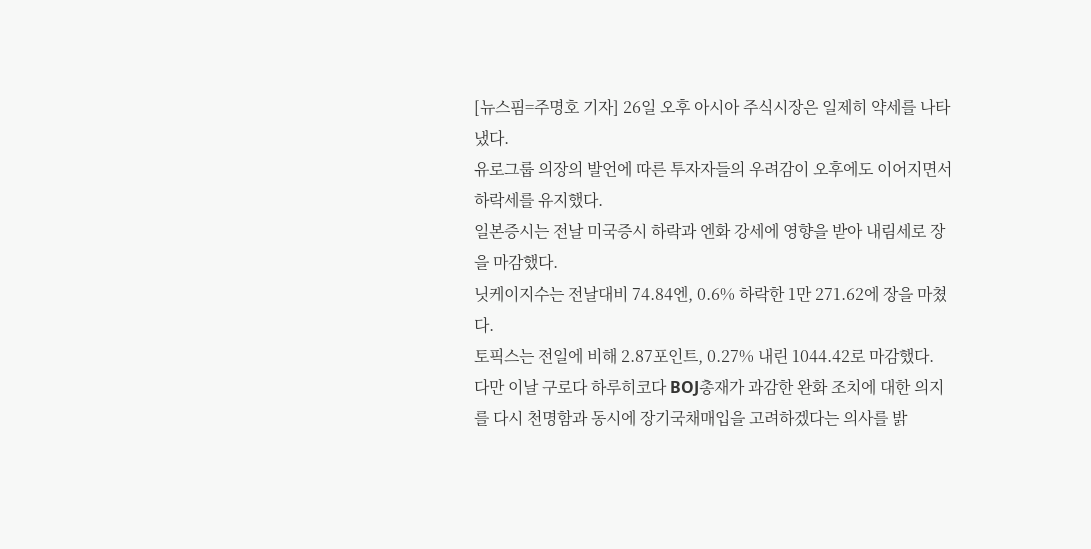[뉴스핌=주명호 기자] 26일 오후 아시아 주식시장은 일제히 약세를 나타냈다.
유로그룹 의장의 발언에 따른 투자자들의 우려감이 오후에도 이어지면서 하락세를 유지했다.
일본증시는 전날 미국증시 하락과 엔화 강세에 영향을 받아 내림세로 장을 마감했다.
닛케이지수는 전날대비 74.84엔, 0.6% 하락한 1만 271.62에 장을 마쳤다.
토픽스는 전일에 비해 2.87포인트, 0.27% 내린 1044.42로 마감했다.
다만 이날 구로다 하루히코다 BOJ총재가 과감한 완화 조치에 대한 의지를 다시 천명함과 동시에 장기국채매입을 고려하겠다는 의사를 밝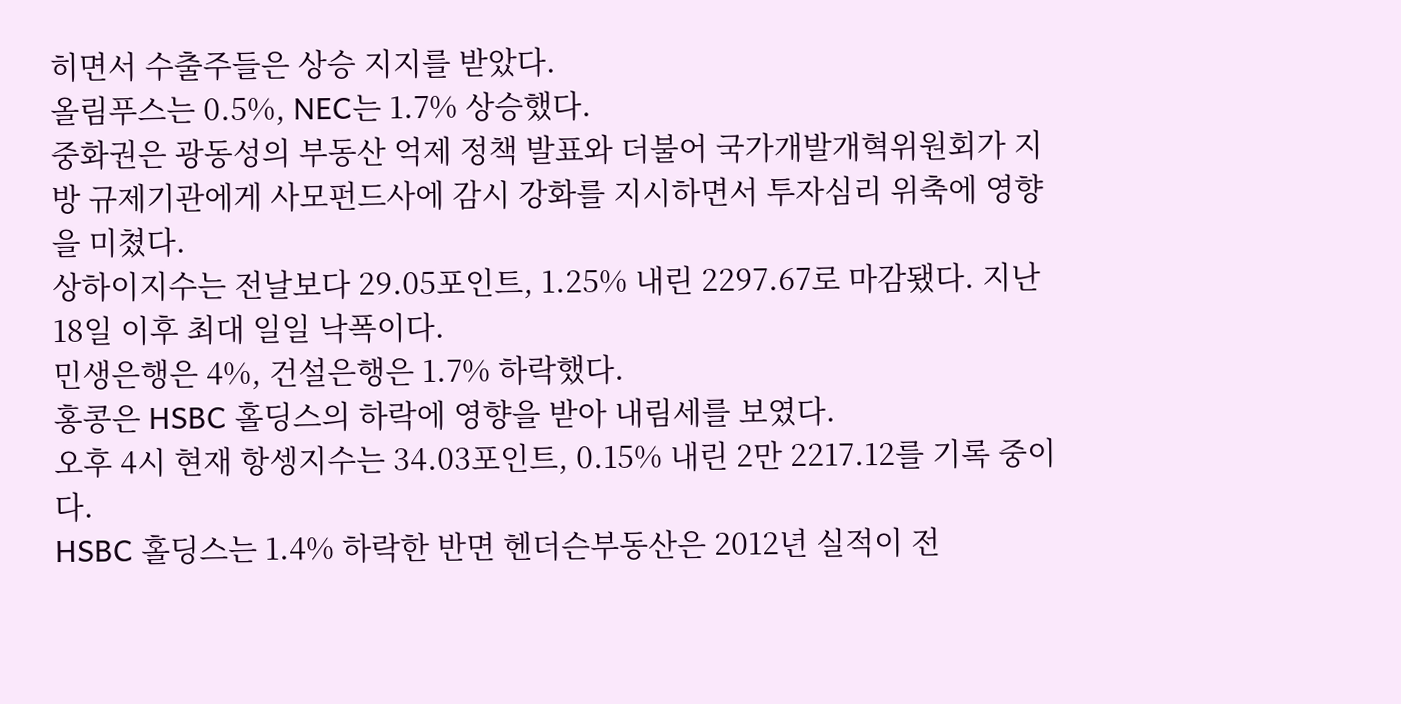히면서 수출주들은 상승 지지를 받았다.
올림푸스는 0.5%, NEC는 1.7% 상승했다.
중화권은 광동성의 부동산 억제 정책 발표와 더불어 국가개발개혁위원회가 지방 규제기관에게 사모펀드사에 감시 강화를 지시하면서 투자심리 위축에 영향을 미쳤다.
상하이지수는 전날보다 29.05포인트, 1.25% 내린 2297.67로 마감됐다. 지난 18일 이후 최대 일일 낙폭이다.
민생은행은 4%, 건설은행은 1.7% 하락했다.
홍콩은 HSBC 홀딩스의 하락에 영향을 받아 내림세를 보였다.
오후 4시 현재 항셍지수는 34.03포인트, 0.15% 내린 2만 2217.12를 기록 중이다.
HSBC 홀딩스는 1.4% 하락한 반면 헨더슨부동산은 2012년 실적이 전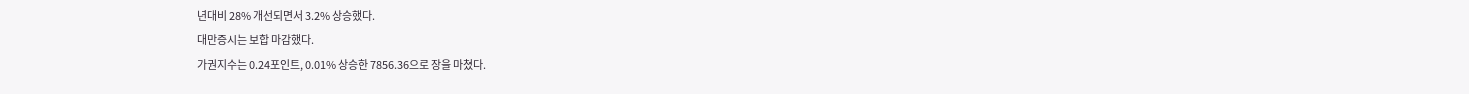년대비 28% 개선되면서 3.2% 상승했다.
대만증시는 보합 마감했다.
가권지수는 0.24포인트, 0.01% 상승한 7856.36으로 장을 마쳤다.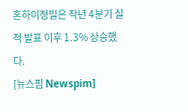혼하이정밀은 작년 4분기 실적 발표 이후 1.3% 상승했다.
[뉴스핌 Newspim]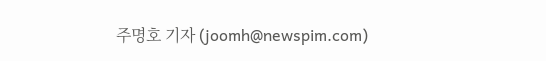주명호 기자 (joomh@newspim.com)